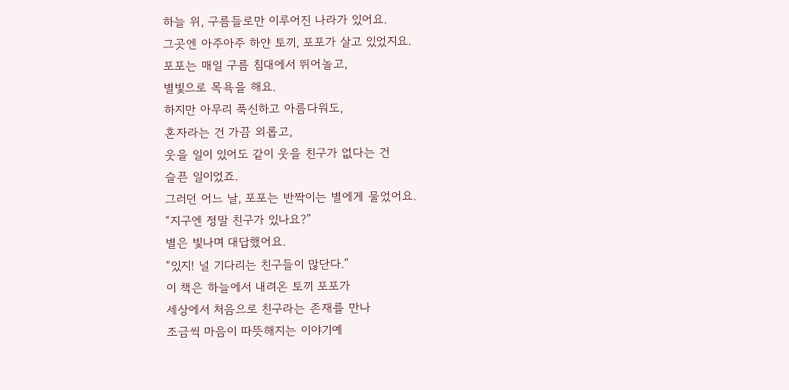하늘 위, 구름들로만 이루어진 나라가 있어요.
그곳엔 아주아주 하얀 토끼, 포포가 살고 있었지요.
포포는 매일 구름 침대에서 뛰어놀고,
별빛으로 목욕을 해요.
하지만 아무리 푹신하고 아름다워도,
혼자라는 건 가끔 외롭고,
웃을 일이 있어도 같이 웃을 친구가 없다는 건
슬픈 일이었죠.
그러던 어느 날, 포포는 반짝이는 별에게 물었어요.
“지구엔 정말 친구가 있나요?”
별은 빛나며 대답했어요.
“있지! 널 기다리는 친구들이 많단다.”
이 책은 하늘에서 내려온 토끼 포포가
세상에서 처음으로 친구라는 존재를 만나
조금씩 마음이 따뜻해지는 이야기예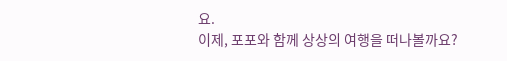요.
이제, 포포와 함께 상상의 여행을 떠나볼까요?